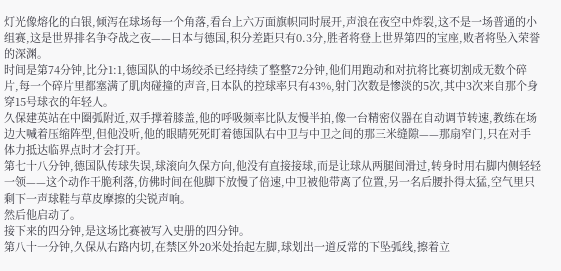灯光像熔化的白银,倾泻在球场每一个角落,看台上六万面旗帜同时展开,声浪在夜空中炸裂,这不是一场普通的小组赛,这是世界排名争夺战之夜——日本与德国,积分差距只有0.3分,胜者将登上世界第四的宝座,败者将坠入荣誉的深渊。
时间是第74分钟,比分1:1,德国队的中场绞杀已经持续了整整72分钟,他们用跑动和对抗将比赛切割成无数个碎片,每一个碎片里都塞满了肌肉碰撞的声音,日本队的控球率只有43%,射门次数是惨淡的5次,其中3次来自那个身穿15号球衣的年轻人。
久保建英站在中圈弧附近,双手撑着膝盖,他的呼吸频率比队友慢半拍,像一台精密仪器在自动调节转速,教练在场边大喊着压缩阵型,但他没听,他的眼睛死死盯着德国队右中卫与中卫之间的那三米缝隙——那扇窄门,只在对手体力抵达临界点时才会打开。
第七十八分钟,德国队传球失误,球滚向久保方向,他没有直接接球,而是让球从两腿间滑过,转身时用右脚内侧轻轻一领——这个动作干脆利落,仿佛时间在他脚下放慢了倍速,中卫被他带离了位置,另一名后腰扑得太猛,空气里只剩下一声球鞋与草皮摩擦的尖锐声响。
然后他启动了。
接下来的四分钟,是这场比赛被写入史册的四分钟。
第八十一分钟,久保从右路内切,在禁区外20米处抬起左脚,球划出一道反常的下坠弧线,擦着立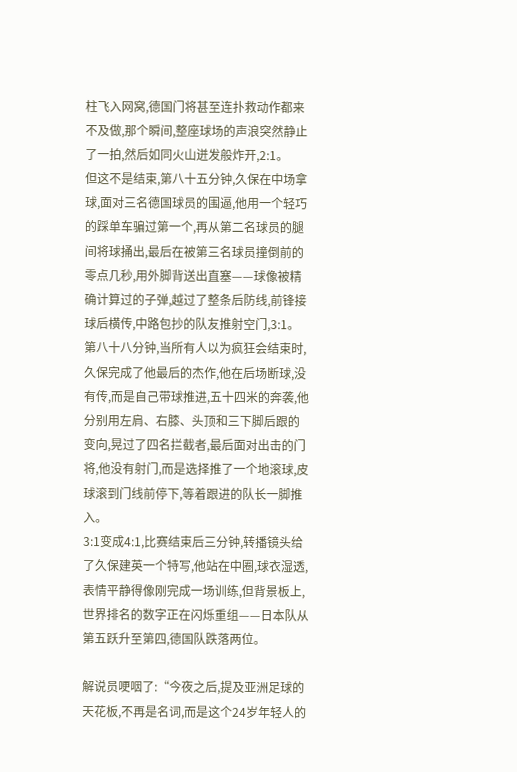柱飞入网窝,德国门将甚至连扑救动作都来不及做,那个瞬间,整座球场的声浪突然静止了一拍,然后如同火山迸发般炸开,2:1。
但这不是结束,第八十五分钟,久保在中场拿球,面对三名德国球员的围逼,他用一个轻巧的踩单车骗过第一个,再从第二名球员的腿间将球捅出,最后在被第三名球员撞倒前的零点几秒,用外脚背送出直塞——球像被精确计算过的子弹,越过了整条后防线,前锋接球后横传,中路包抄的队友推射空门,3:1。
第八十八分钟,当所有人以为疯狂会结束时,久保完成了他最后的杰作,他在后场断球,没有传,而是自己带球推进,五十四米的奔袭,他分别用左肩、右膝、头顶和三下脚后跟的变向,晃过了四名拦截者,最后面对出击的门将,他没有射门,而是选择推了一个地滚球,皮球滚到门线前停下,等着跟进的队长一脚推入。
3:1变成4:1,比赛结束后三分钟,转播镜头给了久保建英一个特写,他站在中圈,球衣湿透,表情平静得像刚完成一场训练,但背景板上,世界排名的数字正在闪烁重组——日本队从第五跃升至第四,德国队跌落两位。

解说员哽咽了:“今夜之后,提及亚洲足球的天花板,不再是名词,而是这个24岁年轻人的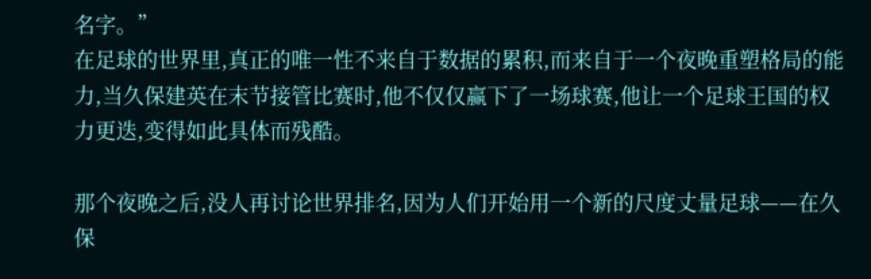名字。”
在足球的世界里,真正的唯一性不来自于数据的累积,而来自于一个夜晚重塑格局的能力,当久保建英在末节接管比赛时,他不仅仅赢下了一场球赛,他让一个足球王国的权力更迭,变得如此具体而残酷。

那个夜晚之后,没人再讨论世界排名,因为人们开始用一个新的尺度丈量足球——在久保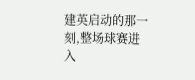建英启动的那一刻,整场球赛进入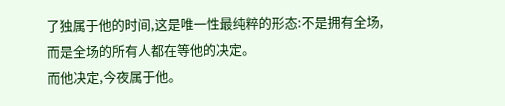了独属于他的时间,这是唯一性最纯粹的形态:不是拥有全场,而是全场的所有人都在等他的决定。
而他决定,今夜属于他。